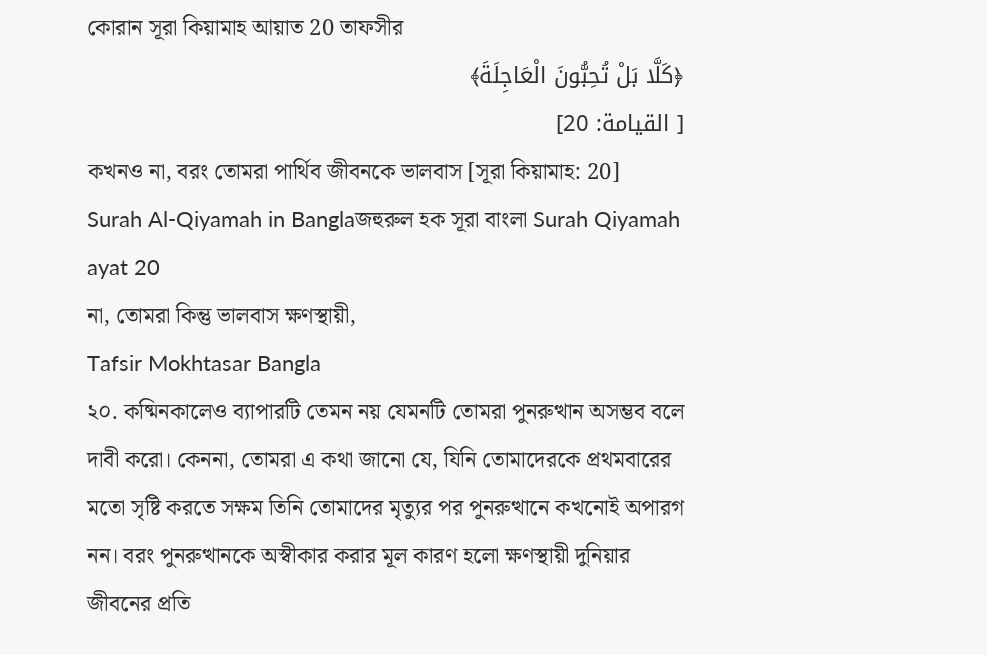কোরান সূরা কিয়ামাহ আয়াত 20 তাফসীর
﴿كَلَّا بَلْ تُحِبُّونَ الْعَاجِلَةَ﴾
[ القيامة: 20]
কখনও না, বরং তোমরা পার্থিব জীবনকে ভালবাস [সূরা কিয়ামাহ: 20]
Surah Al-Qiyamah in Banglaজহুরুল হক সূরা বাংলা Surah Qiyamah ayat 20
না, তোমরা কিন্তু ভালবাস ক্ষণস্থায়ী,
Tafsir Mokhtasar Bangla
২০. কষ্মিনকালেও ব্যাপারটি তেমন নয় যেমনটি তোমরা পুনরুত্থান অসম্ভব বলে দাবী করো। কেননা, তোমরা এ কথা জানো যে, যিনি তোমাদেরকে প্রথমবারের মতো সৃষ্টি করতে সক্ষম তিনি তোমাদের মৃত্যুর পর পুনরুত্থানে কখনোই অপারগ নন। বরং পুনরুত্থানকে অস্বীকার করার মূল কারণ হলো ক্ষণস্থায়ী দুনিয়ার জীবনের প্রতি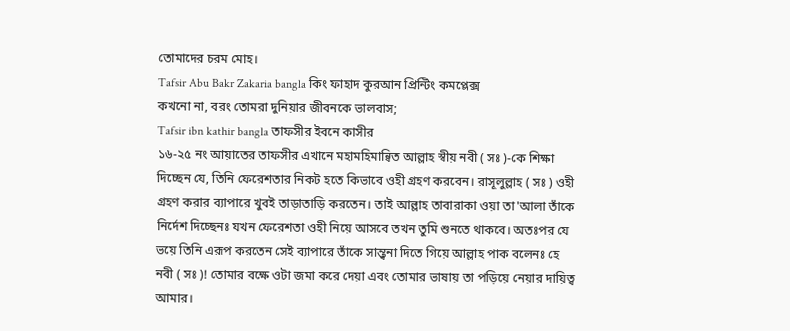তোমাদের চরম মোহ।
Tafsir Abu Bakr Zakaria bangla কিং ফাহাদ কুরআন প্রিন্টিং কমপ্লেক্স
কখনো না, বরং তোমরা দুনিয়ার জীবনকে ভালবাস;
Tafsir ibn kathir bangla তাফসীর ইবনে কাসীর
১৬-২৫ নং আয়াতের তাফসীর এখানে মহামহিমান্বিত আল্লাহ স্বীয় নবী ( সঃ )-কে শিক্ষা দিচ্ছেন যে, তিনি ফেরেশতার নিকট হতে কিভাবে ওহী গ্রহণ করবেন। রাসূলুল্লাহ ( সঃ ) ওহী গ্রহণ করার ব্যাপারে খুবই তাড়াতাড়ি করতেন। তাই আল্লাহ তাবারাকা ওয়া তা'আলা তাঁকে নির্দেশ দিচ্ছেনঃ যখন ফেরেশতা ওহী নিয়ে আসবে তখন তুমি শুনতে থাকবে। অতঃপর যে ভয়ে তিনি এরূপ করতেন সেই ব্যাপারে তাঁকে সান্ত্বনা দিতে গিয়ে আল্লাহ পাক বলেনঃ হে নবী ( সঃ )! তোমার বক্ষে ওটা জমা করে দেয়া এবং তোমার ভাষায় তা পড়িয়ে নেয়ার দায়িত্ব আমার।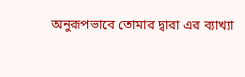অনুরূপভাবে তোমার দ্বারা এর ব্যাখ্যা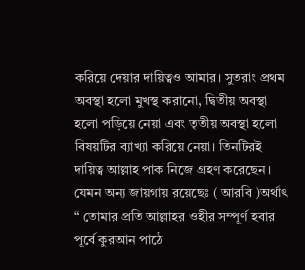করিয়ে দেয়ার দায়িত্বও আমার। সুতরাং প্রথম অবস্থা হলো মুখস্থ করানো, দ্বিতীয় অবস্থা হলো পড়িয়ে নেয়া এবং তৃতীয় অবস্থা হলো বিষয়টির ব্যাখ্যা করিয়ে নেয়া। তিনটিরই দায়িত্ব আল্লাহ পাক নিজে গ্রহণ করেছেন। যেমন অন্য জায়গায় রয়েছেঃ ( আরবি )অর্থাৎ “ তোমার প্রতি আল্লাহর ওহীর সম্পূর্ণ হবার পূর্বে কুরআন পাঠে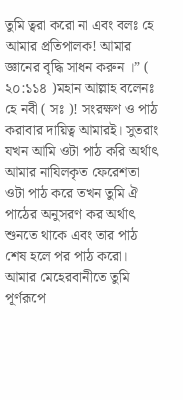তুমি ত্বরা করো না এবং বলঃ হে আমার প্রতিপালক! আমার জ্ঞানের বৃদ্ধি সাধন করুন ।” ( ২০:১১৪ )মহান আল্লাহ বলেনঃ হে নবী ( সঃ )! সংরক্ষণ ও পাঠ করাবার দায়িত্ব আমারই। সুতরাং যখন আমি ওটা পাঠ করি অর্থাৎ আমার নাযিলকৃত ফেরেশতা ওটা পাঠ করে তখন তুমি ঐ পাঠের অনুসরণ কর অর্থাৎ শুনতে থাকে এবং তার পাঠ শেষ হলে পর পাঠ করো। আমার মেহেরবানীতে তুমি পূর্ণরূপে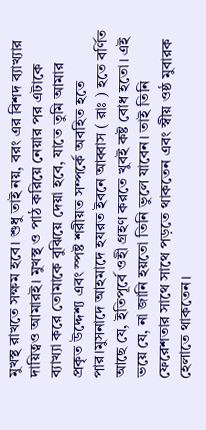মুখস্থ রাখতে সক্ষম হবে। শুধু তাই নয়, বরং এর বিশদ ব্যাখ্যার দায়িত্বও আমারই। মুখস্থ ও পাঠ করিয়ে নেয়ার পর এটাকে ব্যাখ্যা করে তোমাকে বুঝিয়ে দেয়া হবে, যাতে তুমি আমার প্রকৃত উদ্দেশ্য এবং স্পষ্ট শরীয়ত সম্পর্কে অবহিত হতে পার।মুসনাদে আহমাদে হযরত ইবনে আব্বাস ( রাঃ ) হতে বর্ণিত আছে যে, ইতিপূর্বে ওহী গ্রহণ করতে খুবই কষ্ট বোধ হতো। এই ভয়ে যে, না জানি হয়তো তিনি ভুলে যাবেন। তাই তিনি ফেরেশতার সাথে সাথে পড়তে থাকতেন এবং স্বীয় ওষ্ঠ মুবারক হেলাতে থাকতেন।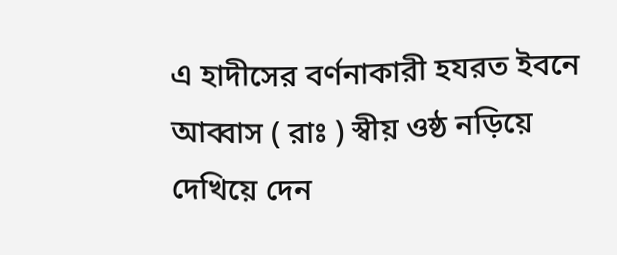এ হাদীসের বর্ণনাকারী হযরত ইবনে আব্বাস ( রাঃ ) স্বীয় ওষ্ঠ নড়িয়ে দেখিয়ে দেন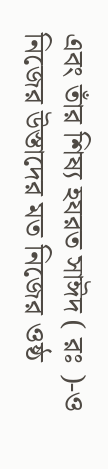এবং তাঁর শিষ্য হযরত সাঈদ ( রঃ )-ও নিজের উস্তাদের মত নিজের ওষ্ঠ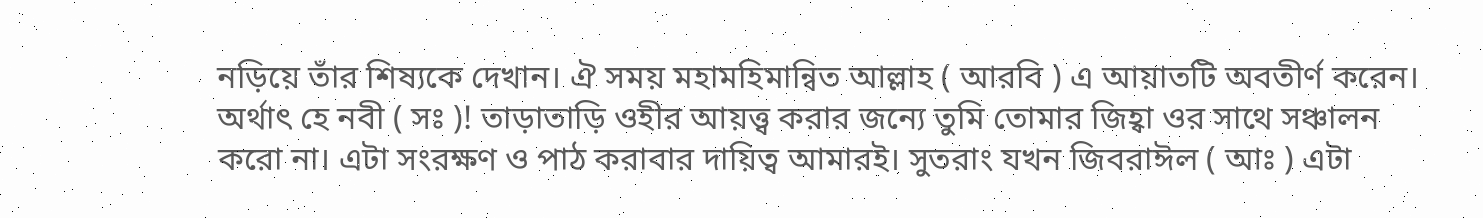নড়িয়ে তাঁর শিষ্যকে দেখান। ঐ সময় মহামহিমান্বিত আল্লাহ ( আরবি ) এ আয়াতটি অবতীর্ণ করেন। অর্থাৎ হে নবী ( সঃ )! তাড়াতাড়ি ওহীর আয়ত্ত্ব করার জন্যে তুমি তোমার জিহ্বা ওর সাথে সঞ্চালন করো না। এটা সংরক্ষণ ও পাঠ করাবার দায়িত্ব আমারই। সুতরাং যখন জিবরাঈল ( আঃ ) এটা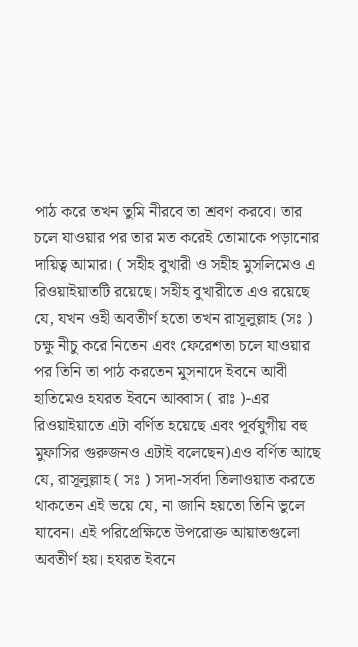পাঠ করে তখন তুমি নীরবে তা শ্রবণ করবে। তার চলে যাওয়ার পর তার মত করেই তোমাকে পড়ানোর দায়িত্ব আমার। ( সহীহ বুখারী ও সহীহ মুসলিমেও এ রিওয়াইয়াতটি রয়েছে। সহীহ বুখারীতে এও রয়েছে যে, যখন ওহী অবতীর্ণ হতো তখন রাসূলুল্লাহ (সঃ ) চক্ষু নীচু করে নিতেন এবং ফেরেশতা চলে যাওয়ার পর তিনি তা পাঠ করতেন মুসনাদে ইবনে আবী হাতিমেও হযরত ইবনে আব্বাস ( রাঃ )-এর রিওয়াইয়াতে এটা বর্ণিত হয়েছে এবং পূর্বযুগীয় বহু মুফাসির গুরুজনও এটাই বলেছেন)এও বর্ণিত আছে যে, রাসূলুল্লাহ ( সঃ ) সদা-সর্বদা তিলাওয়াত করতে থাকতেন এই ভয়ে যে, না জানি হয়তো তিনি ভুলে যাবেন। এই পরিপ্রেক্ষিতে উপরোক্ত আয়াতগুলো অবতীর্ণ হয়। হযরত ইবনে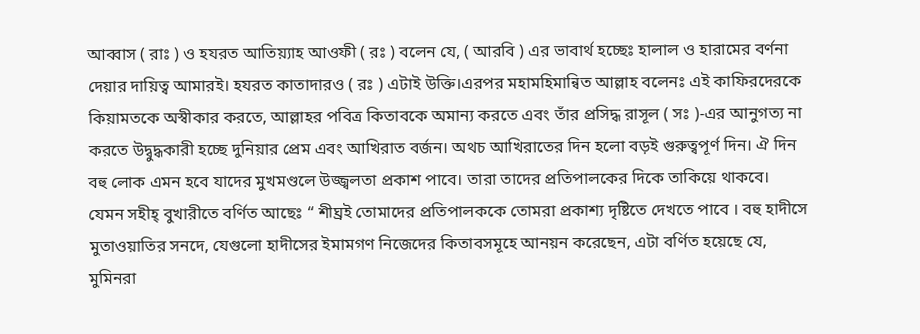আব্বাস ( রাঃ ) ও হযরত আতিয়্যাহ আওফী ( রঃ ) বলেন যে, ( আরবি ) এর ভাবার্থ হচ্ছেঃ হালাল ও হারামের বর্ণনা দেয়ার দায়িত্ব আমারই। হযরত কাতাদারও ( রঃ ) এটাই উক্তি।এরপর মহামহিমান্বিত আল্লাহ বলেনঃ এই কাফিরদেরকে কিয়ামতকে অস্বীকার করতে, আল্লাহর পবিত্র কিতাবকে অমান্য করতে এবং তাঁর প্রসিদ্ধ রাসূল ( সঃ )-এর আনুগত্য না করতে উদ্বুদ্ধকারী হচ্ছে দুনিয়ার প্রেম এবং আখিরাত বর্জন। অথচ আখিরাতের দিন হলো বড়ই গুরুত্বপূর্ণ দিন। ঐ দিন বহু লোক এমন হবে যাদের মুখমণ্ডলে উজ্জ্বলতা প্রকাশ পাবে। তারা তাদের প্রতিপালকের দিকে তাকিয়ে থাকবে। যেমন সহীহ্ বুখারীতে বর্ণিত আছেঃ “ শীঘ্রই তোমাদের প্রতিপালককে তোমরা প্রকাশ্য দৃষ্টিতে দেখতে পাবে । বহু হাদীসে মুতাওয়াতির সনদে, যেগুলো হাদীসের ইমামগণ নিজেদের কিতাবসমূহে আনয়ন করেছেন, এটা বর্ণিত হয়েছে যে, মুমিনরা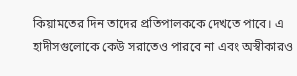কিয়ামতের দিন তাদের প্রতিপালককে দেখতে পাবে। এ হাদীসগুলোকে কেউ সরাতেও পারবে না এবং অস্বীকারও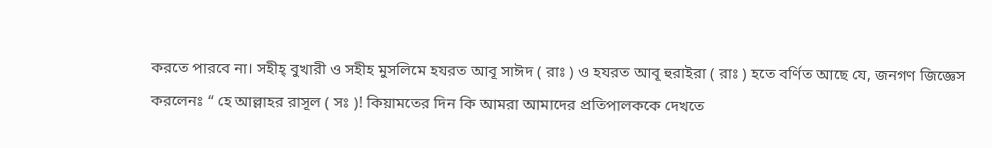করতে পারবে না। সহীহ্ বুখারী ও সহীহ মুসলিমে হযরত আবূ সাঈদ ( রাঃ ) ও হযরত আবূ হুরাইরা ( রাঃ ) হতে বর্ণিত আছে যে, জনগণ জিজ্ঞেস করলেনঃ “ হে আল্লাহর রাসূল ( সঃ )! কিয়ামতের দিন কি আমরা আমাদের প্রতিপালককে দেখতে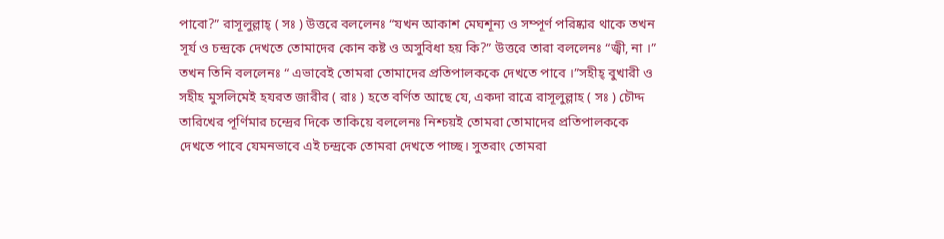পাবো?” রাসূলুল্লাহ্ ( সঃ ) উত্তরে বললেনঃ “যখন আকাশ মেঘশূন্য ও সম্পূর্ণ পরিষ্কার থাকে তখন সূর্য ও চন্দ্রকে দেখতে তোমাদের কোন কষ্ট ও অসুবিধা হয় কি?” উত্তরে তারা বললেনঃ “জ্বী, না ।” তখন তিনি বললেনঃ “ এভাবেই তোমরা তোমাদের প্রতিপালককে দেখতে পাবে ।”সহীহ্ বুখারী ও সহীহ মুসলিমেই হযরত জারীর ( রাঃ ) হতে বর্ণিত আছে যে, একদা রাত্রে রাসূলুল্লাহ ( সঃ ) চৌদ্দ তারিখের পূর্ণিমার চন্দ্রের দিকে তাকিয়ে বললেনঃ নিশ্চয়ই তোমরা তোমাদের প্রতিপালককে দেখতে পাবে যেমনভাবে এই চন্দ্রকে তোমরা দেখতে পাচ্ছ। সুতরাং তোমরা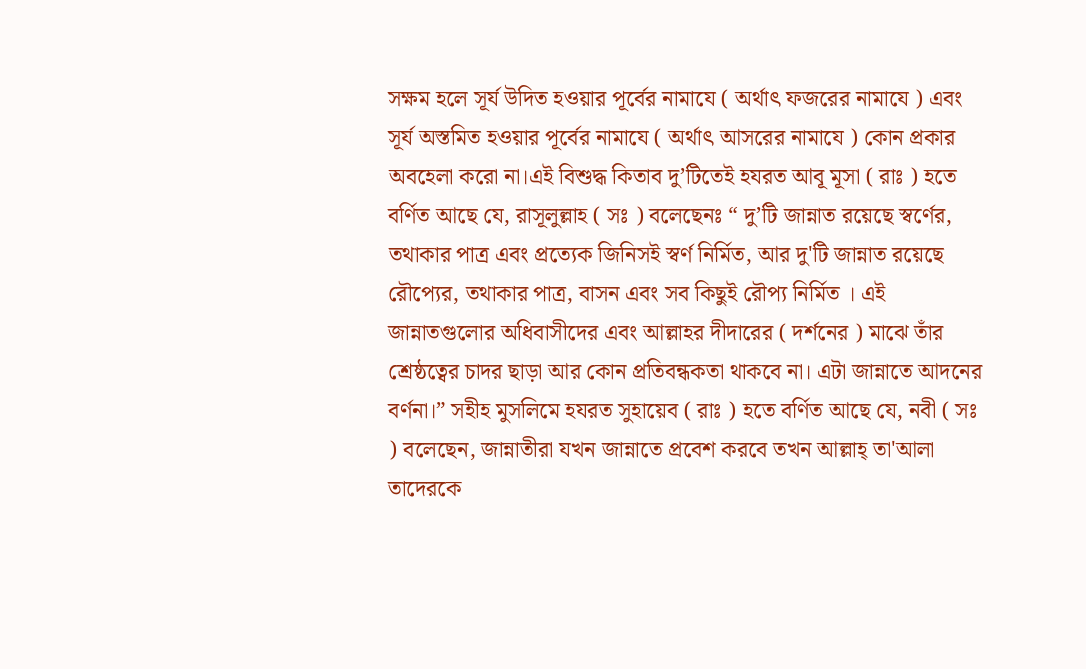সক্ষম হলে সূর্য উদিত হওয়ার পূর্বের নামাযে ( অর্থাৎ ফজরের নামাযে ) এবং সূর্য অস্তমিত হওয়ার পূর্বের নামাযে ( অর্থাৎ আসরের নামাযে ) কোন প্রকার অবহেলা করো না।এই বিশুদ্ধ কিতাব দু’টিতেই হযরত আবূ মূসা ( রাঃ ) হতে বর্ণিত আছে যে, রাসূলুল্লাহ ( সঃ ) বলেছেনঃ “ দু’টি জান্নাত রয়েছে স্বর্ণের, তথাকার পাত্র এবং প্রত্যেক জিনিসই স্বর্ণ নির্মিত, আর দু'টি জান্নাত রয়েছে রৌপ্যের, তথাকার পাত্র, বাসন এবং সব কিছুই রৌপ্য নির্মিত । এই জান্নাতগুলোর অধিবাসীদের এবং আল্লাহর দীদারের ( দর্শনের ) মাঝে তাঁর শ্রেষ্ঠত্বের চাদর ছাড়া আর কোন প্রতিবন্ধকতা থাকবে না। এটা জান্নাতে আদনের বর্ণনা।” সহীহ মুসলিমে হযরত সুহায়েব ( রাঃ ) হতে বর্ণিত আছে যে, নবী ( সঃ ) বলেছেন, জান্নাতীরা যখন জান্নাতে প্রবেশ করবে তখন আল্লাহ্ তা'আলা তাদেরকে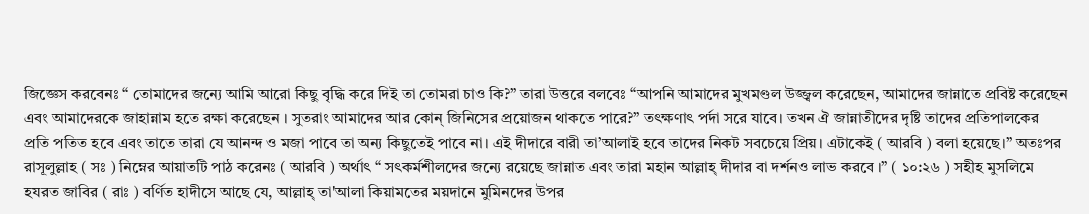জিজ্ঞেস করবেনঃ “ তোমাদের জন্যে আমি আরো কিছু বৃদ্ধি করে দিই তা তোমরা চাও কি?” তারা উত্তরে বলবেঃ “আপনি আমাদের মুখমণ্ডল উজ্জ্বল করেছেন, আমাদের জান্নাতে প্রবিষ্ট করেছেন এবং আমাদেরকে জাহান্নাম হতে রক্ষা করেছেন । সুতরাং আমাদের আর কোন্ জিনিসের প্রয়োজন থাকতে পারে?” তৎক্ষণাৎ পর্দা সরে যাবে। তখন ঐ জান্নাতীদের দৃষ্টি তাদের প্রতিপালকের প্রতি পতিত হবে এবং তাতে তারা যে আনন্দ ও মজা পাবে তা অন্য কিছুতেই পাবে না। এই দীদারে বারী তা’আলাই হবে তাদের নিকট সবচেয়ে প্রিয়। এটাকেই ( আরবি ) বলা হয়েছে।” অতঃপর রাসূলুল্লাহ ( সঃ ) নিম্নের আয়াতটি পাঠ করেনঃ ( আরবি ) অর্থাৎ “ সৎকর্মশীলদের জন্যে রয়েছে জান্নাত এবং তারা মহান আল্লাহ্ দীদার বা দর্শনও লাভ করবে ।” ( ১০:২৬ ) সহীহ মুসলিমে হযরত জাবির ( রাঃ ) বর্ণিত হাদীসে আছে যে, আল্লাহ্ তা'আলা কিয়ামতের ময়দানে মুমিনদের উপর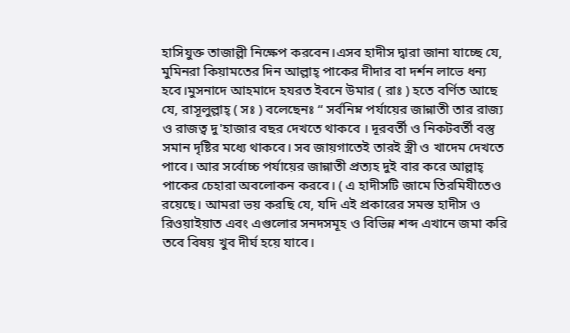হাসিযুক্ত তাজাল্লী নিক্ষেপ করবেন।এসব হাদীস দ্বারা জানা যাচ্ছে যে, মুমিনরা কিয়ামতের দিন আল্লাহ্ পাকের দীদার বা দর্শন লাভে ধন্য হবে।মুসনাদে আহমাদে হযরত ইবনে উমার ( রাঃ ) হতে বর্ণিত আছে যে, রাসূলুল্লাহ্ ( সঃ ) বলেছেনঃ “ সর্বনিম্ন পর্যায়ের জান্নাতী তার রাজ্য ও রাজত্ব দু'হাজার বছর দেখতে থাকবে । দূরবর্তী ও নিকটবর্তী বস্তু সমান দৃষ্টির মধ্যে থাকবে। সব জায়গাতেই তারই স্ত্রী ও খাদেম দেখতে পাবে। আর সর্বোচ্চ পর্যায়ের জান্নাতী প্রত্যহ দুই বার করে আল্লাহ্ পাকের চেহারা অবলোকন করবে। ( এ হাদীসটি জামে তিরমিযীতেও রয়েছে। আমরা ভয় করছি যে, যদি এই প্রকারের সমস্ত হাদীস ও রিওয়াইয়াত এবং এগুলোর সনদসমূহ ও বিভিন্ন শব্দ এখানে জমা করি তবে বিষয় খুব দীর্ঘ হয়ে যাবে।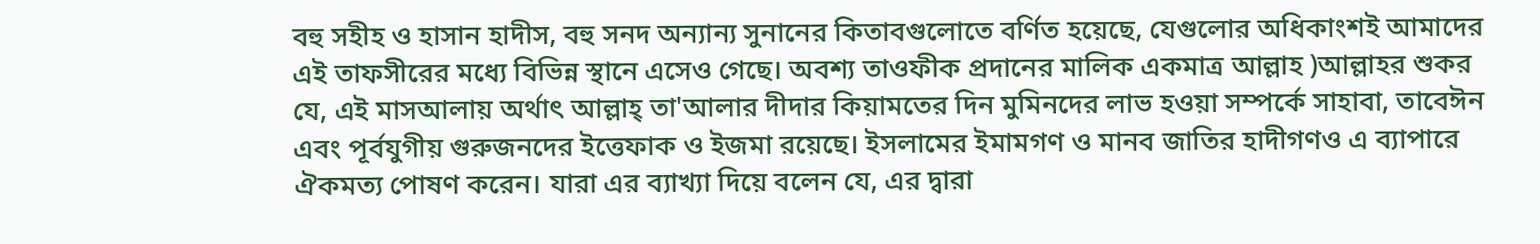বহু সহীহ ও হাসান হাদীস, বহু সনদ অন্যান্য সুনানের কিতাবগুলোতে বর্ণিত হয়েছে, যেগুলোর অধিকাংশই আমাদের এই তাফসীরের মধ্যে বিভিন্ন স্থানে এসেও গেছে। অবশ্য তাওফীক প্রদানের মালিক একমাত্র আল্লাহ )আল্লাহর শুকর যে, এই মাসআলায় অর্থাৎ আল্লাহ্ তা'আলার দীদার কিয়ামতের দিন মুমিনদের লাভ হওয়া সম্পর্কে সাহাবা, তাবেঈন এবং পূর্বযুগীয় গুরুজনদের ইত্তেফাক ও ইজমা রয়েছে। ইসলামের ইমামগণ ও মানব জাতির হাদীগণও এ ব্যাপারে ঐকমত্য পোষণ করেন। যারা এর ব্যাখ্যা দিয়ে বলেন যে, এর দ্বারা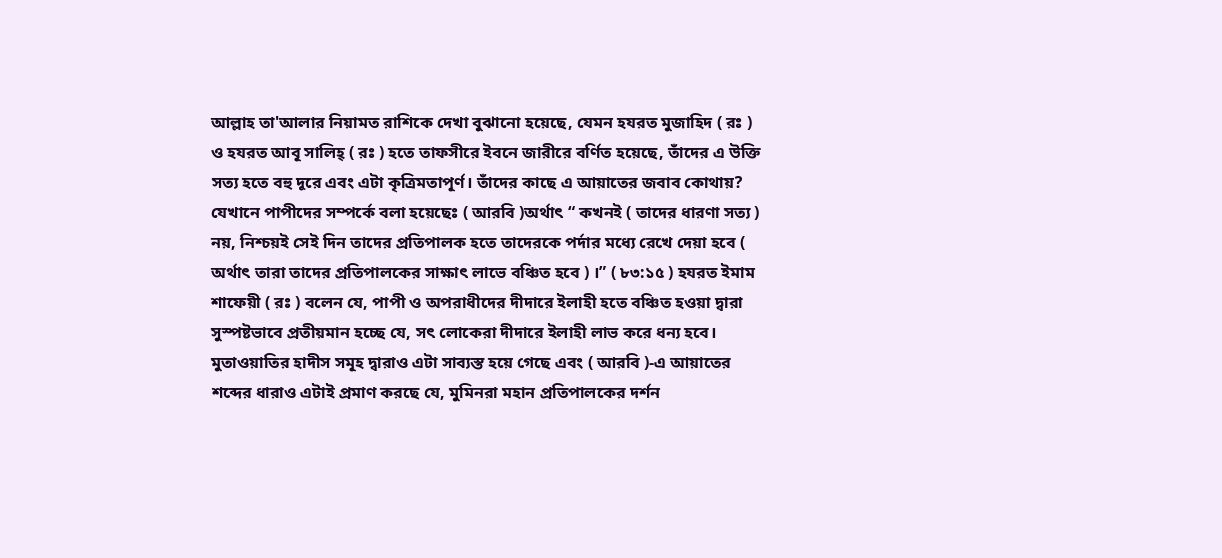আল্লাহ তা'আলার নিয়ামত রাশিকে দেখা বুঝানো হয়েছে, যেমন হযরত মুজাহিদ ( রঃ ) ও হযরত আবূ সালিহ্ ( রঃ ) হতে তাফসীরে ইবনে জারীরে বর্ণিত হয়েছে, তাঁদের এ উক্তি সত্য হতে বহু দূরে এবং এটা কৃত্রিমতাপূর্ণ। তাঁদের কাছে এ আয়াতের জবাব কোথায়? যেখানে পাপীদের সম্পর্কে বলা হয়েছেঃ ( আরবি )অর্থাৎ “ কখনই ( তাদের ধারণা সত্য ) নয়, নিশ্চয়ই সেই দিন তাদের প্রতিপালক হতে তাদেরকে পর্দার মধ্যে রেখে দেয়া হবে ( অর্থাৎ তারা তাদের প্রতিপালকের সাক্ষাৎ লাভে বঞ্চিত হবে ) ।” ( ৮৩:১৫ ) হযরত ইমাম শাফেয়ী ( রঃ ) বলেন যে, পাপী ও অপরাধীদের দীদারে ইলাহী হতে বঞ্চিত হওয়া দ্বারা সুস্পষ্টভাবে প্রতীয়মান হচ্ছে যে, সৎ লোকেরা দীদারে ইলাহী লাভ করে ধন্য হবে। মুতাওয়াতির হাদীস সমূহ দ্বারাও এটা সাব্যস্ত হয়ে গেছে এবং ( আরবি )-এ আয়াতের শব্দের ধারাও এটাই প্রমাণ করছে যে, মুমিনরা মহান প্রতিপালকের দর্শন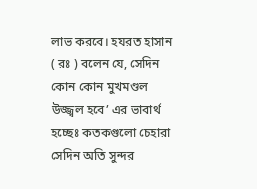লাভ করবে। হযরত হাসান ( রঃ ) বলেন যে, সেদিন কোন কোন মুখমণ্ডল উজ্জ্বল হবে’ এর ভাবার্থ হচ্ছেঃ কতকগুলো চেহারা সেদিন অতি সুন্দর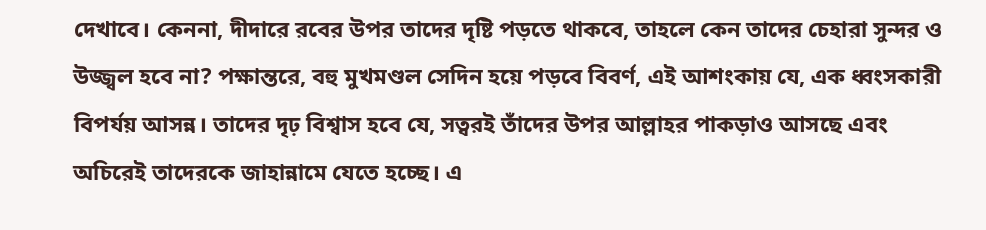দেখাবে। কেননা, দীদারে রবের উপর তাদের দৃষ্টি পড়তে থাকবে, তাহলে কেন তাদের চেহারা সুন্দর ও উজ্জ্বল হবে না? পক্ষান্তরে, বহু মুখমণ্ডল সেদিন হয়ে পড়বে বিবর্ণ, এই আশংকায় যে, এক ধ্বংসকারী বিপর্যয় আসন্ন। তাদের দৃঢ় বিশ্বাস হবে যে, সত্বরই তাঁদের উপর আল্লাহর পাকড়াও আসছে এবং অচিরেই তাদেরকে জাহান্নামে যেতে হচ্ছে। এ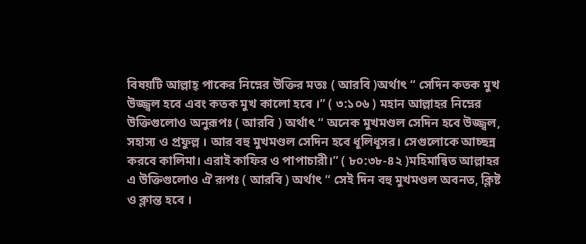বিষয়টি আল্লাহ্ পাকের নিম্নের উক্তির মতঃ ( আরবি )অর্থাৎ “ সেদিন কতক মুখ উজ্জ্বল হবে এবং কতক মুখ কালো হবে ।” ( ৩:১০৬ ) মহান আল্লাহর নিম্নের উক্তিগুলোও অনুরূপঃ ( আরবি ) অর্থাৎ “ অনেক মুখমণ্ডল সেদিন হবে উজ্জ্বল, সহাস্য ও প্রফুল্ল । আর বহু মুখমণ্ডল সেদিন হবে ধূলিধূসর। সেগুলোকে আচ্ছন্ন করবে কালিমা। এরাই কাফির ও পাপাচারী।” ( ৮০:৩৮-৪২ )মহিমান্বিত আল্লাহর এ উক্তিগুলোও ঐ রূপঃ ( আরবি ) অর্থাৎ “ সেই দিন বহু মুখমণ্ডল অবনত, ক্লিষ্ট ও ক্লান্ত হবে ।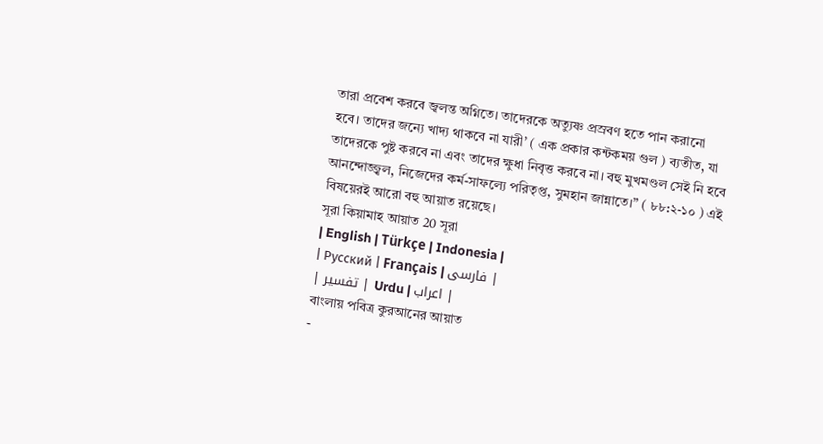তারা প্রবেশ করবে জ্বলন্ত অগ্নিতে। তাদেরকে অত্যুষ্ণ প্রস্রবণ হতে পান করানো হবে। তাদের জন্যে খাদ্য থাকবে না যারী’ ( এক প্রকার কন্টকময় গুল ) ব্যতীত, যা তাদেরকে পুষ্ট করবে না এবং তাদের ক্ষুধা নিবৃত্ত করবে না। বহু মুখমণ্ডল সেই নি হবে আনন্দোজ্জ্বল, নিজেদের কর্ম-সাফল্যে পরিতৃপ্ত, সুমহান জান্নাতে।” ( ৮৮:২-১০ ) এই বিষয়েরই আরো বহু আয়াত রয়েছে।
সূরা কিয়ামাহ আয়াত 20 সূরা
| English | Türkçe | Indonesia |
| Русский | Français | فارسی |
| تفسير | Urdu | اعراب |
বাংলায় পবিত্র কুরআনের আয়াত
-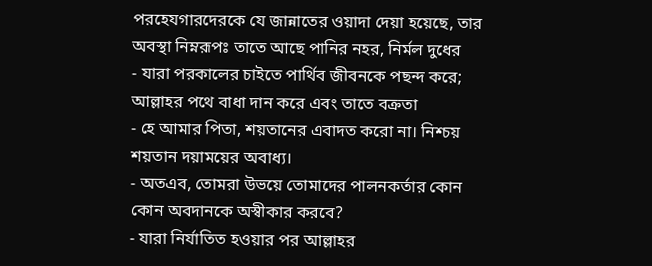পরহেযগারদেরকে যে জান্নাতের ওয়াদা দেয়া হয়েছে, তার অবস্থা নিম্নরূপঃ তাতে আছে পানির নহর, নির্মল দুধের
- যারা পরকালের চাইতে পার্থিব জীবনকে পছন্দ করে; আল্লাহর পথে বাধা দান করে এবং তাতে বক্রতা
- হে আমার পিতা, শয়তানের এবাদত করো না। নিশ্চয় শয়তান দয়াময়ের অবাধ্য।
- অতএব, তোমরা উভয়ে তোমাদের পালনকর্তার কোন কোন অবদানকে অস্বীকার করবে?
- যারা নির্যাতিত হওয়ার পর আল্লাহর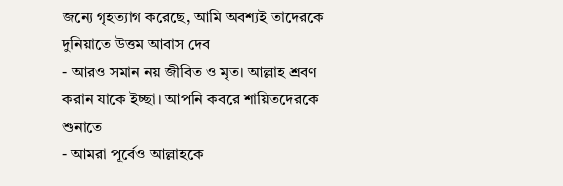জন্যে গৃহত্যাগ করেছে, আমি অবশ্যই তাদেরকে দুনিয়াতে উত্তম আবাস দেব
- আরও সমান নয় জীবিত ও মৃত। আল্লাহ শ্রবণ করান যাকে ইচ্ছা। আপনি কবরে শায়িতদেরকে শুনাতে
- আমরা পূর্বেও আল্লাহকে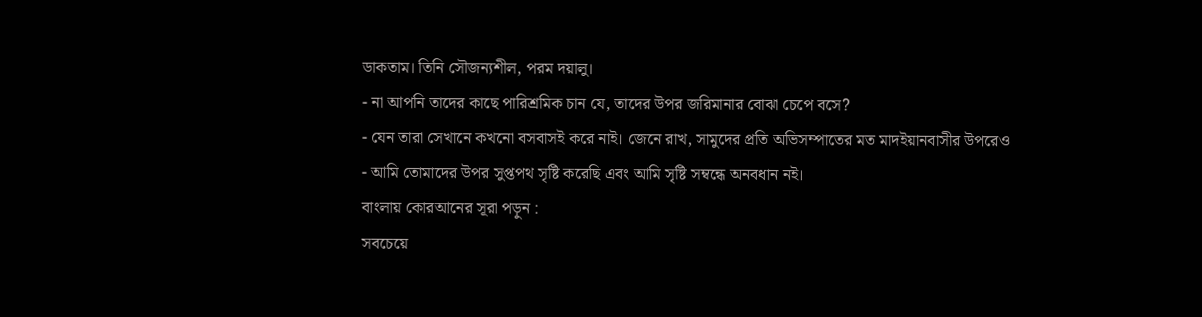ডাকতাম। তিনি সৌজন্যশীল, পরম দয়ালু।
- না আপনি তাদের কাছে পারিশ্রমিক চান যে, তাদের উপর জরিমানার বোঝা চেপে বসে?
- যেন তারা সেখানে কখনো বসবাসই করে নাই। জেনে রাখ, সামুদের প্রতি অভিসম্পাতের মত মাদইয়ানবাসীর উপরেও
- আমি তোমাদের উপর সুপ্তপথ সৃষ্টি করেছি এবং আমি সৃষ্টি সম্বন্ধে অনবধান নই।
বাংলায় কোরআনের সূরা পড়ুন :
সবচেয়ে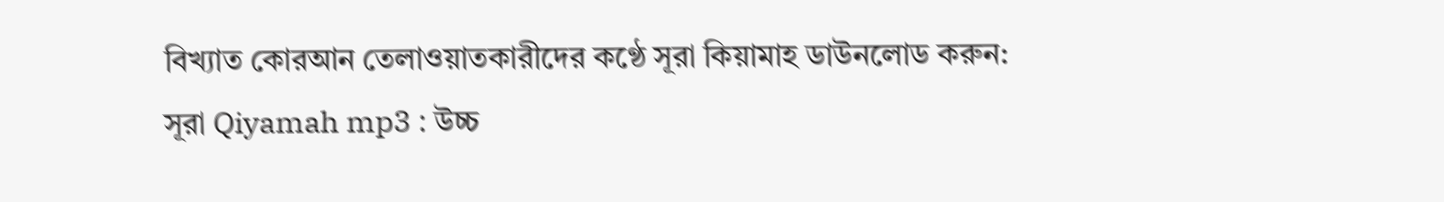বিখ্যাত কোরআন তেলাওয়াতকারীদের কণ্ঠে সূরা কিয়ামাহ ডাউনলোড করুন:
সূরা Qiyamah mp3 : উচ্চ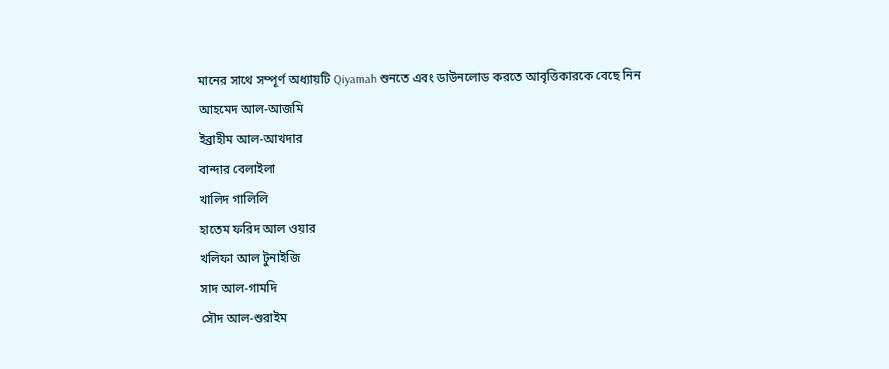মানের সাথে সম্পূর্ণ অধ্যায়টি Qiyamah শুনতে এবং ডাউনলোড করতে আবৃত্তিকারকে বেছে নিন
আহমেদ আল-আজমি
ইব্রাহীম আল-আখদার
বান্দার বেলাইলা
খালিদ গালিলি
হাতেম ফরিদ আল ওয়ার
খলিফা আল টুনাইজি
সাদ আল-গামদি
সৌদ আল-শুরাইম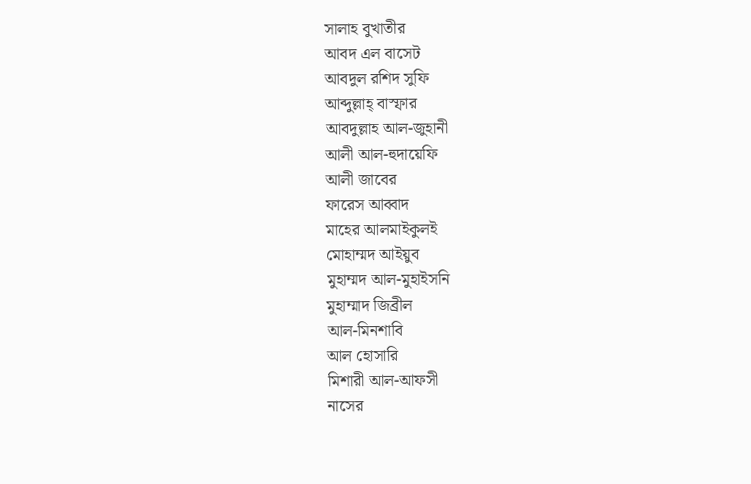সালাহ বুখাতীর
আবদ এল বাসেট
আবদুল রশিদ সুফি
আব্দুল্লাহ্ বাস্ফার
আবদুল্লাহ আল-জুহানী
আলী আল-হুদায়েফি
আলী জাবের
ফারেস আব্বাদ
মাহের আলমাইকুলই
মোহাম্মদ আইয়ুব
মুহাম্মদ আল-মুহাইসনি
মুহাম্মাদ জিব্রীল
আল-মিনশাবি
আল হোসারি
মিশারী আল-আফসী
নাসের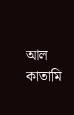আল কাতামি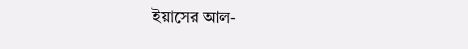ইয়াসের আল-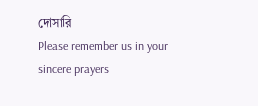দোসারি
Please remember us in your sincere prayers